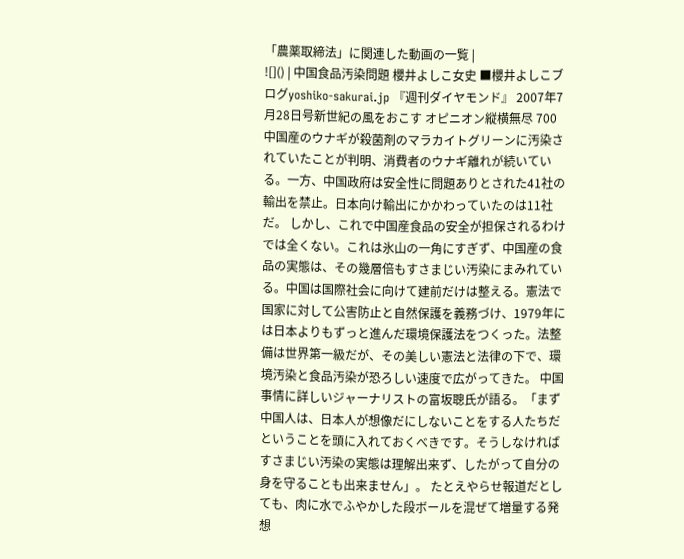「農薬取締法」に関連した動画の一覧 |
![]() | 中国食品汚染問題 櫻井よしこ女史 ■櫻井よしこブログyoshiko-sakurai.jp 『週刊ダイヤモンド』 2007年7月28日号新世紀の風をおこす オピニオン縦横無尽 700 中国産のウナギが殺菌剤のマラカイトグリーンに汚染されていたことが判明、消費者のウナギ離れが続いている。一方、中国政府は安全性に問題ありとされた41社の輸出を禁止。日本向け輸出にかかわっていたのは11社だ。 しかし、これで中国産食品の安全が担保されるわけでは全くない。これは氷山の一角にすぎず、中国産の食品の実態は、その幾層倍もすさまじい汚染にまみれている。中国は国際社会に向けて建前だけは整える。憲法で国家に対して公害防止と自然保護を義務づけ、1979年には日本よりもずっと進んだ環境保護法をつくった。法整備は世界第一級だが、その美しい憲法と法律の下で、環境汚染と食品汚染が恐ろしい速度で広がってきた。 中国事情に詳しいジャーナリストの富坂聰氏が語る。「まず中国人は、日本人が想像だにしないことをする人たちだということを頭に入れておくべきです。そうしなければすさまじい汚染の実態は理解出来ず、したがって自分の身を守ることも出来ません」。 たとえやらせ報道だとしても、肉に水でふやかした段ボールを混ぜて増量する発想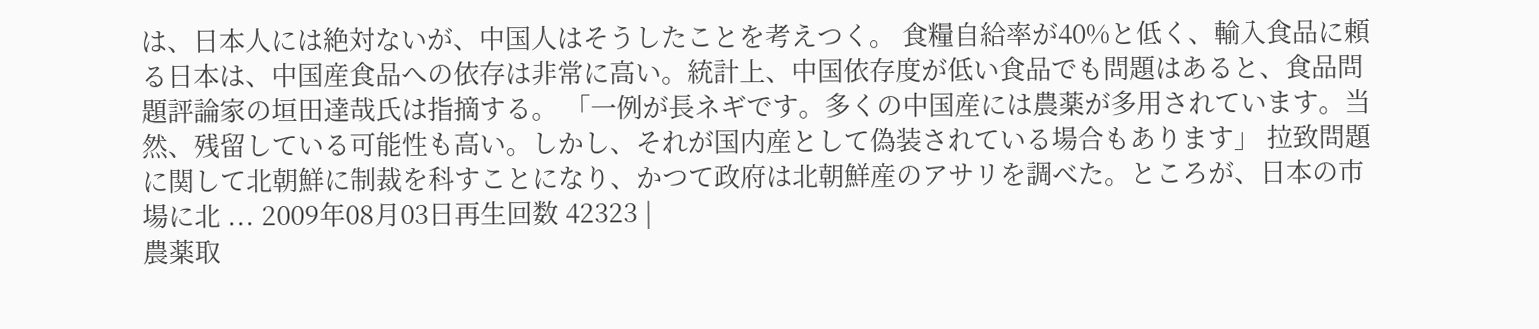は、日本人には絶対ないが、中国人はそうしたことを考えつく。 食糧自給率が40%と低く、輸入食品に頼る日本は、中国産食品への依存は非常に高い。統計上、中国依存度が低い食品でも問題はあると、食品問題評論家の垣田達哉氏は指摘する。 「一例が長ネギです。多くの中国産には農薬が多用されています。当然、残留している可能性も高い。しかし、それが国内産として偽装されている場合もあります」 拉致問題に関して北朝鮮に制裁を科すことになり、かつて政府は北朝鮮産のアサリを調べた。ところが、日本の市場に北 ... 2009年08月03日再生回数 42323 |
農薬取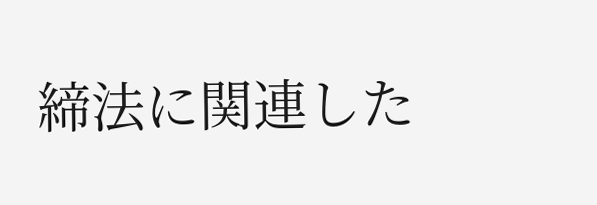締法に関連した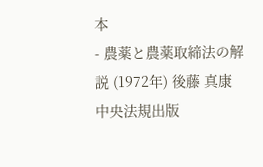本
- 農薬と農薬取締法の解説 (1972年) 後藤 真康 中央法規出版